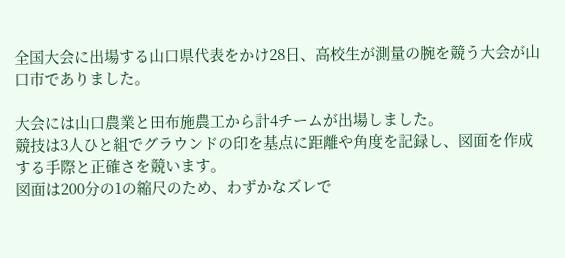全国大会に出場する山口県代表をかけ28日、高校生が測量の腕を競う大会が山口市でありました。

大会には山口農業と田布施農工から計4チームが出場しました。
競技は3人ひと組でグラウンドの印を基点に距離や角度を記録し、図面を作成する手際と正確さを競います。
図面は200分の1の縮尺のため、わずかなズレで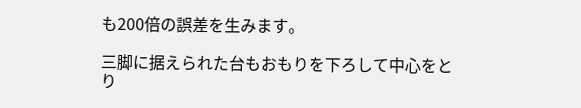も200倍の誤差を生みます。

三脚に据えられた台もおもりを下ろして中心をとり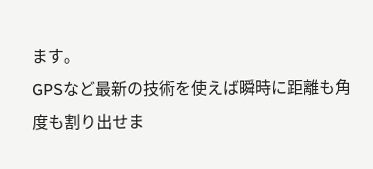ます。
GPSなど最新の技術を使えば瞬時に距離も角度も割り出せま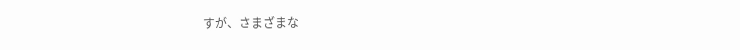すが、さまざまな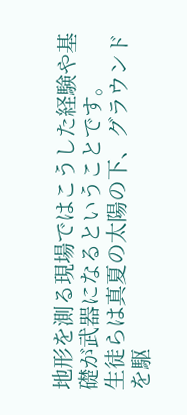地形を測る現場ではこうした経験や基礎が武器になるということです。
生徒らは真夏の太陽の下、グラウンドを駆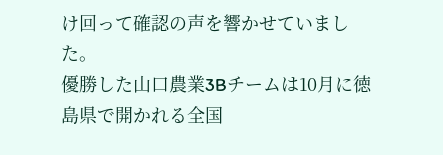け回って確認の声を響かせていました。
優勝した山口農業3Bチームは10月に徳島県で開かれる全国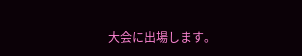大会に出場します。